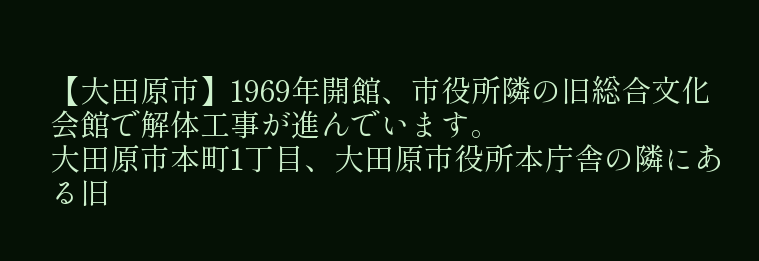【大田原市】1969年開館、市役所隣の旧総合文化会館で解体工事が進んでいます。
大田原市本町1丁目、大田原市役所本庁舎の隣にある旧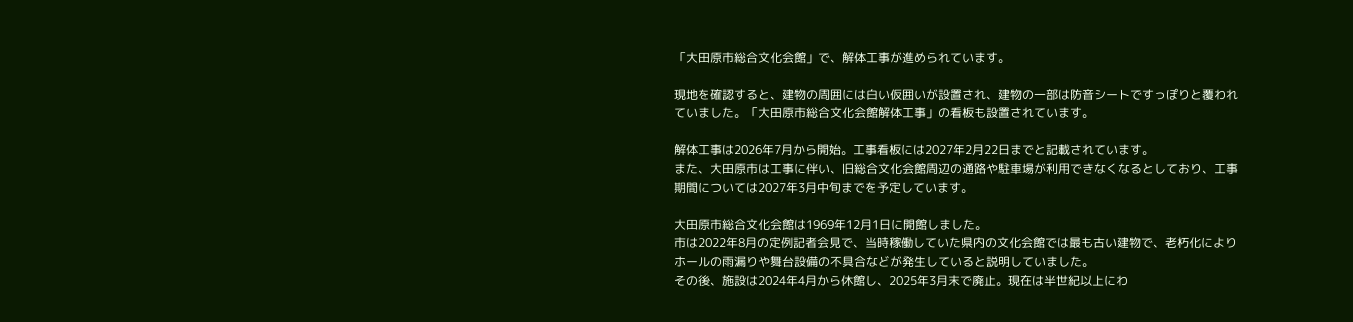「大田原市総合文化会館」で、解体工事が進められています。

現地を確認すると、建物の周囲には白い仮囲いが設置され、建物の一部は防音シートですっぽりと覆われていました。「大田原市総合文化会館解体工事」の看板も設置されています。

解体工事は2026年7月から開始。工事看板には2027年2月22日までと記載されています。
また、大田原市は工事に伴い、旧総合文化会館周辺の通路や駐車場が利用できなくなるとしており、工事期間については2027年3月中旬までを予定しています。

大田原市総合文化会館は1969年12月1日に開館しました。
市は2022年8月の定例記者会見で、当時稼働していた県内の文化会館では最も古い建物で、老朽化によりホールの雨漏りや舞台設備の不具合などが発生していると説明していました。
その後、施設は2024年4月から休館し、2025年3月末で廃止。現在は半世紀以上にわ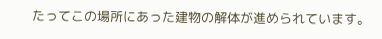たってこの場所にあった建物の解体が進められています。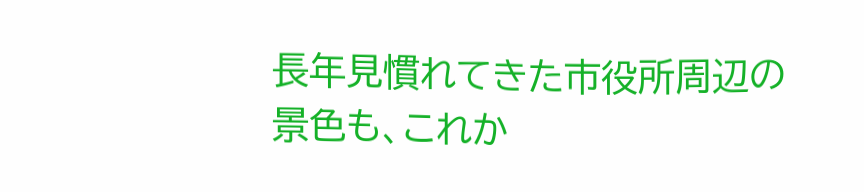長年見慣れてきた市役所周辺の景色も、これか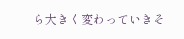ら大きく変わっていきそ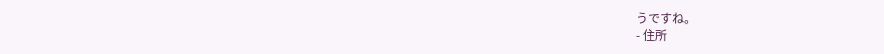うですね。
- 住所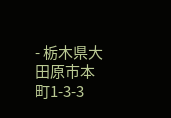- 栃木県大田原市本町1-3-3